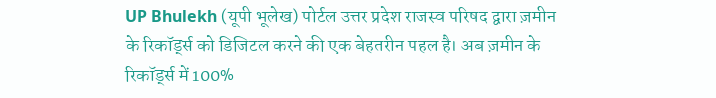UP Bhulekh (यूपी भूलेख) पोर्टल उत्तर प्रदेश राजस्व परिषद द्वारा ज़मीन के रिकॉर्ड्स को डिजिटल करने की एक बेहतरीन पहल है। अब ज़मीन के रिकॉर्ड्स में 100%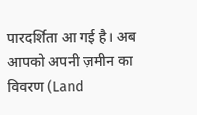पारदर्शिता आ गई है। अब आपको अपनी ज़मीन का विवरण (Land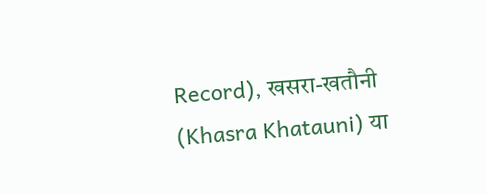Record), खसरा-खतौनी (Khasra Khatauni) या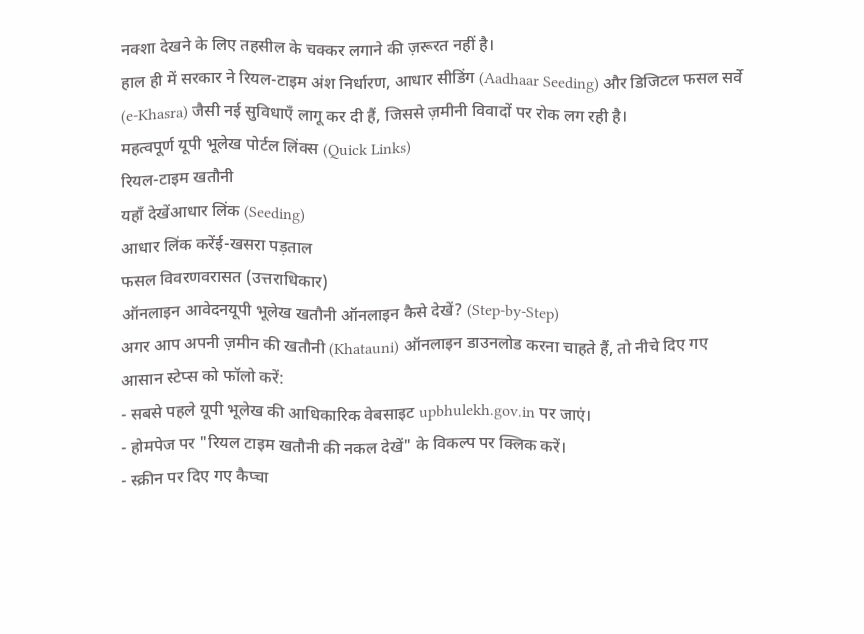नक्शा देखने के लिए तहसील के चक्कर लगाने की ज़रूरत नहीं है।
हाल ही में सरकार ने रियल-टाइम अंश निर्धारण, आधार सीडिंग (Aadhaar Seeding) और डिजिटल फसल सर्वे (e-Khasra) जैसी नई सुविधाएँ लागू कर दी हैं, जिससे ज़मीनी विवादों पर रोक लग रही है।
महत्वपूर्ण यूपी भूलेख पोर्टल लिंक्स (Quick Links)
रियल-टाइम खतौनी
यहाँ देखेंआधार लिंक (Seeding)
आधार लिंक करेंई-खसरा पड़ताल
फसल विवरणवरासत (उत्तराधिकार)
ऑनलाइन आवेदनयूपी भूलेख खतौनी ऑनलाइन कैसे देखें? (Step-by-Step)
अगर आप अपनी ज़मीन की खतौनी (Khatauni) ऑनलाइन डाउनलोड करना चाहते हैं, तो नीचे दिए गए आसान स्टेप्स को फॉलो करें:
- सबसे पहले यूपी भूलेख की आधिकारिक वेबसाइट upbhulekh.gov.in पर जाएं।
- होमपेज पर "रियल टाइम खतौनी की नकल देखें" के विकल्प पर क्लिक करें।
- स्क्रीन पर दिए गए कैप्चा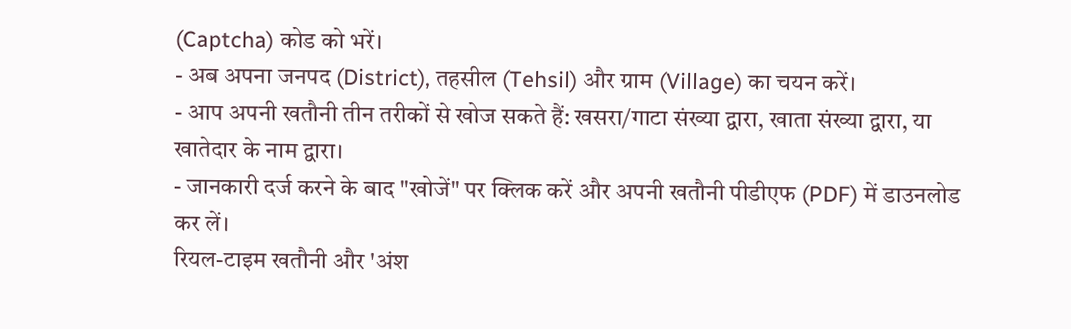(Captcha) कोड को भरें।
- अब अपना जनपद (District), तहसील (Tehsil) और ग्राम (Village) का चयन करें।
- आप अपनी खतौनी तीन तरीकों से खोज सकते हैं: खसरा/गाटा संख्या द्वारा, खाता संख्या द्वारा, या खातेदार के नाम द्वारा।
- जानकारी दर्ज करने के बाद "खोजें" पर क्लिक करें और अपनी खतौनी पीडीएफ (PDF) में डाउनलोड कर लें।
रियल-टाइम खतौनी और 'अंश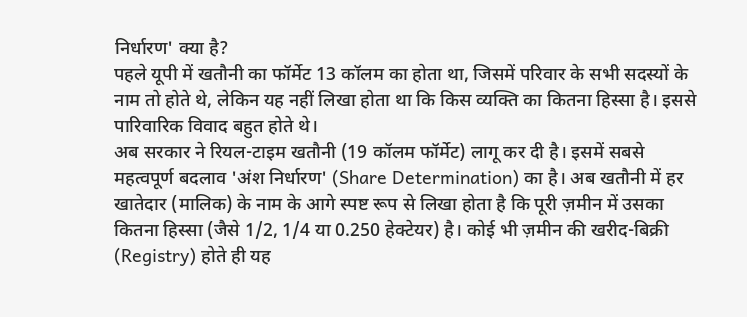निर्धारण' क्या है?
पहले यूपी में खतौनी का फॉर्मेट 13 कॉलम का होता था, जिसमें परिवार के सभी सदस्यों के नाम तो होते थे, लेकिन यह नहीं लिखा होता था कि किस व्यक्ति का कितना हिस्सा है। इससे पारिवारिक विवाद बहुत होते थे।
अब सरकार ने रियल-टाइम खतौनी (19 कॉलम फॉर्मेट) लागू कर दी है। इसमें सबसे महत्वपूर्ण बदलाव 'अंश निर्धारण' (Share Determination) का है। अब खतौनी में हर खातेदार (मालिक) के नाम के आगे स्पष्ट रूप से लिखा होता है कि पूरी ज़मीन में उसका कितना हिस्सा (जैसे 1/2, 1/4 या 0.250 हेक्टेयर) है। कोई भी ज़मीन की खरीद-बिक्री (Registry) होते ही यह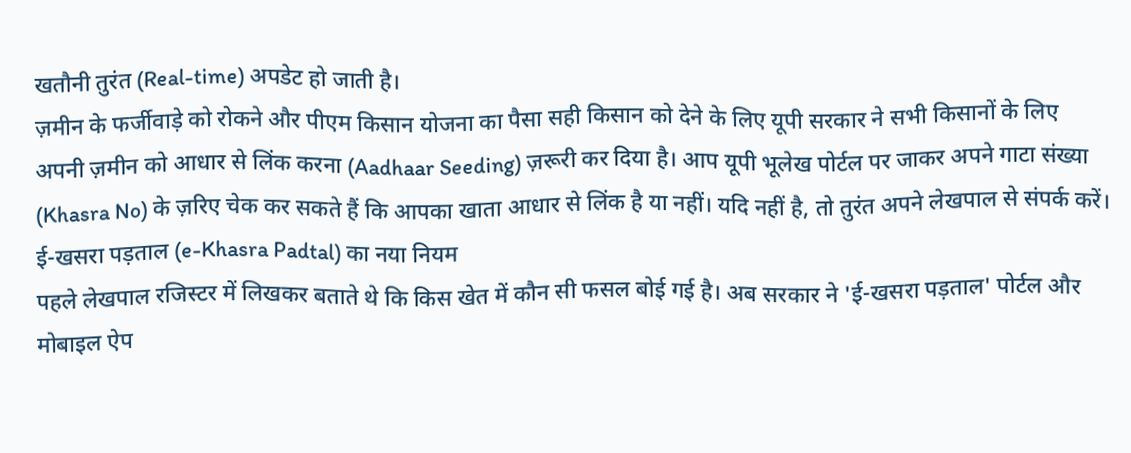खतौनी तुरंत (Real-time) अपडेट हो जाती है।
ज़मीन के फर्जीवाड़े को रोकने और पीएम किसान योजना का पैसा सही किसान को देने के लिए यूपी सरकार ने सभी किसानों के लिए अपनी ज़मीन को आधार से लिंक करना (Aadhaar Seeding) ज़रूरी कर दिया है। आप यूपी भूलेख पोर्टल पर जाकर अपने गाटा संख्या (Khasra No) के ज़रिए चेक कर सकते हैं कि आपका खाता आधार से लिंक है या नहीं। यदि नहीं है, तो तुरंत अपने लेखपाल से संपर्क करें।
ई-खसरा पड़ताल (e-Khasra Padtal) का नया नियम
पहले लेखपाल रजिस्टर में लिखकर बताते थे कि किस खेत में कौन सी फसल बोई गई है। अब सरकार ने 'ई-खसरा पड़ताल' पोर्टल और मोबाइल ऐप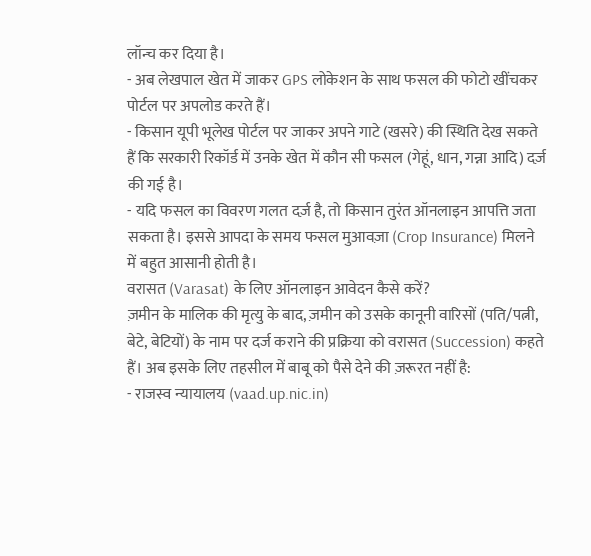लॉन्च कर दिया है।
- अब लेखपाल खेत में जाकर GPS लोकेशन के साथ फसल की फोटो खींचकर पोर्टल पर अपलोड करते हैं।
- किसान यूपी भूलेख पोर्टल पर जाकर अपने गाटे (खसरे) की स्थिति देख सकते हैं कि सरकारी रिकॉर्ड में उनके खेत में कौन सी फसल (गेहूं, धान, गन्ना आदि) दर्ज़ की गई है।
- यदि फसल का विवरण गलत दर्ज़ है, तो किसान तुरंत ऑनलाइन आपत्ति जता सकता है। इससे आपदा के समय फसल मुआवज़ा (Crop Insurance) मिलने में बहुत आसानी होती है।
वरासत (Varasat) के लिए ऑनलाइन आवेदन कैसे करें?
ज़मीन के मालिक की मृत्यु के बाद, ज़मीन को उसके कानूनी वारिसों (पति/पत्नी, बेटे, बेटियों) के नाम पर दर्ज कराने की प्रक्रिया को वरासत (Succession) कहते हैं। अब इसके लिए तहसील में बाबू को पैसे देने की ज़रूरत नहीं है:
- राजस्व न्यायालय (vaad.up.nic.in)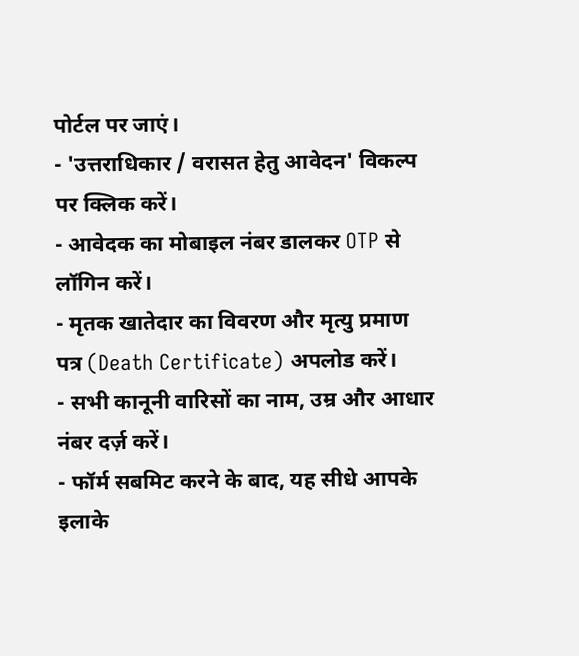पोर्टल पर जाएं।
- 'उत्तराधिकार / वरासत हेतु आवेदन' विकल्प पर क्लिक करें।
- आवेदक का मोबाइल नंबर डालकर OTP से लॉगिन करें।
- मृतक खातेदार का विवरण और मृत्यु प्रमाण पत्र (Death Certificate) अपलोड करें।
- सभी कानूनी वारिसों का नाम, उम्र और आधार नंबर दर्ज़ करें।
- फॉर्म सबमिट करने के बाद, यह सीधे आपके इलाके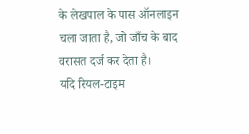के लेखपाल के पास ऑनलाइन चला जाता है, जो जाँच के बाद वरासत दर्ज कर देता है।
यदि रियल-टाइम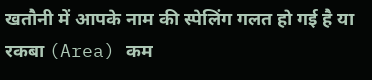खतौनी में आपके नाम की स्पेलिंग गलत हो गई है या रकबा (Area) कम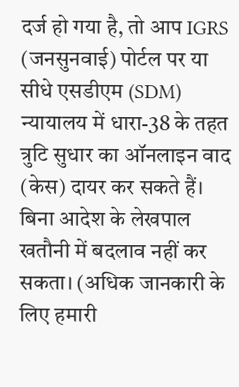दर्ज हो गया है, तो आप IGRS (जनसुनवाई) पोर्टल पर या सीधे एसडीएम (SDM) न्यायालय में धारा-38 के तहत त्रुटि सुधार का ऑनलाइन वाद (केस) दायर कर सकते हैं। बिना आदेश के लेखपाल खतौनी में बदलाव नहीं कर सकता। (अधिक जानकारी के लिए हमारी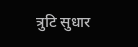त्रुटि सुधार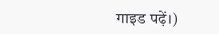गाइड पढ़ें।)